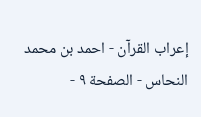إعراب القرآن - احمد بن محمد النحاس - الصفحة ٩ -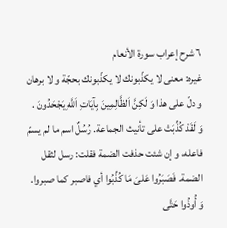٦ شرح إعراب سورة الأنعام
غيره: معنى لا يكذّبونك لا يكذّبونك بحجّة و لا برهان و دلّ على هذا وَ لَكِنَّ اَلظَّالِمِينَ بِآيَاتِ اَللَّهِ يَجْحَدُونَ .
وَ لَقَدْ كُذِّبَتْ على تأنيث الجماعة. رُسُلٌ اسم ما لم يسمّ فاعله، و إن شئت حذفت الضمة فقلت: رسل لثقل الضمة. فَصَبَرُوا عَلىَ مَا كُذِّبُوا أي فاصبر كما صبروا.
وَ أُوذُوا حَتَّى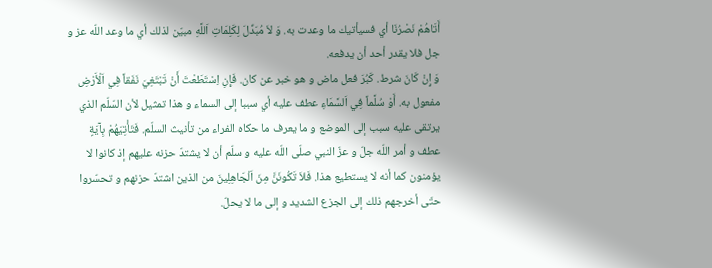أَتَاهُمْ نَصْرُنَا أي فسيأتيك ما وعدت به. وَ لاَ مُبَدِّلَ لِكَلِمَاتِ اَللَّهِ مبيّن لذلك أي ما وعد اللّه عز و جل فلا يقدر أحد أن يدفعه.
وَ إِنْ كَانَ شرط. كَبُرَ فعل ماض و هو خبر عن كان. فَإِنِ اِسْتَطَعْتَ أَنْ تَبْتَغِيَ نَفَقاً فِي اَلْأَرْضِ مفعول به. أَوْ سُلَّماً فِي اَلسَّمَاءِ عطف عليه أي سببا إلى السماء و هذا تمثيل لأن السّلّم الذي يرتقى عليه سبب إلى الموضع و ما يعرف ما حكاه الفراء من تأنيث السلّم. فَتَأْتِيَهُمْ بِآيَةٍ عطف و أمر اللّه جلّ و عزّ النبي صلّى اللّه عليه و سلّم أن لا يشتدّ حزنه عليهم إذ كانوا لا يؤمنون كما أنه لا يستطيع هذا. فَلاَ تَكُونَنَّ مِنَ اَلْجَاهِلِينَ من الذين اشتدّ حزنهم و تحسّروا حتّى أخرجهم ذلك إلى الجزع الشديد و إلى ما لا يحلّ.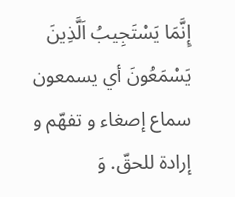إِنَّمَا يَسْتَجِيبُ اَلَّذِينَ يَسْمَعُونَ أي يسمعون سماع إصغاء و تفهّم و إرادة للحقّ. وَ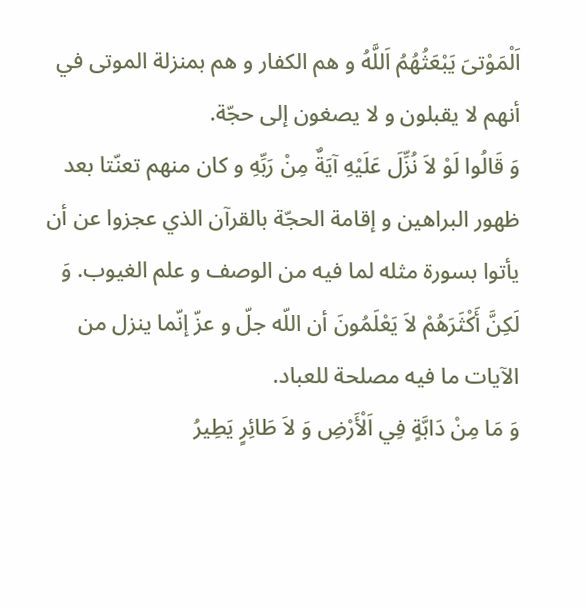اَلْمَوْتىَ يَبْعَثُهُمُ اَللَّهُ و هم الكفار و هم بمنزلة الموتى في أنهم لا يقبلون و لا يصغون إلى حجّة.
وَ قَالُوا لَوْ لاَ نُزِّلَ عَلَيْهِ آيَةٌ مِنْ رَبِّهِ و كان منهم تعنّتا بعد ظهور البراهين و إقامة الحجّة بالقرآن الذي عجزوا عن أن يأتوا بسورة مثله لما فيه من الوصف و علم الغيوب. وَ لَكِنَّ أَكْثَرَهُمْ لاَ يَعْلَمُونَ أن اللّه جلّ و عزّ إنّما ينزل من الآيات ما فيه مصلحة للعباد.
وَ مَا مِنْ دَابَّةٍ فِي اَلْأَرْضِ وَ لاَ طَائِرٍ يَطِيرُ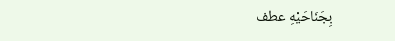بِجَنَاحَيْهِ عطف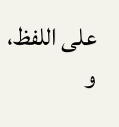على اللفظ، و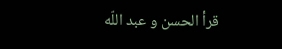قرأ الحسن و عبد اللّه